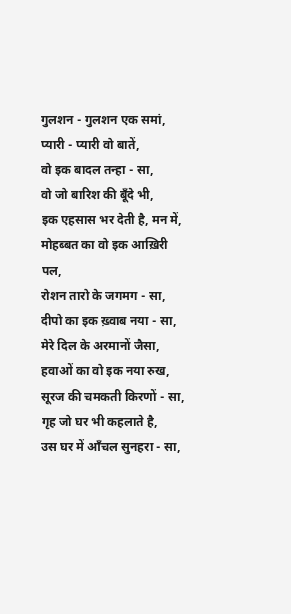गुलशन - गुलशन एक समां,
प्यारी - प्यारी वो बातें,
वो इक बादल तन्हा - सा,
वो जो बारिश की बूँदे भी,
इक एहसास भर देती है, मन में,
मोहब्बत का वो इक आख़िरी पल,
रोशन तारो के जगमग - सा,
दीपो का इक ख़्वाब नया - सा,
मेरे दिल के अरमानों जैसा,
हवाओं का वो इक नया रुख,
सूरज की चमकती किरणों - सा,
गृह जो घर भी कहलाते है,
उस घर में आँचल सुनहरा - सा,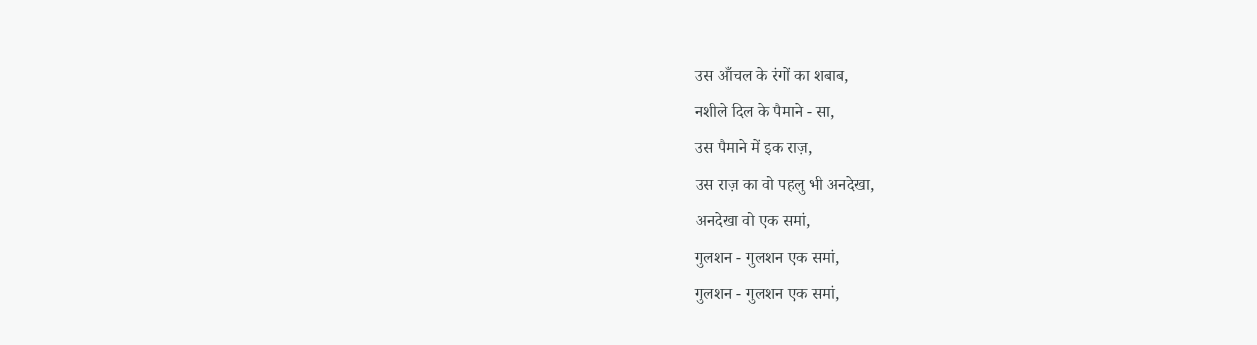उस आँचल के रंगों का शबाब,
नशीले दिल के पैमाने - सा,
उस पैमाने में इक राज़,
उस राज़ का वो पहलु भी अनदेखा,
अनदेखा वो एक समां,
गुलशन - गुलशन एक समां,
गुलशन - गुलशन एक समां,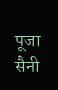पूजा सैनी